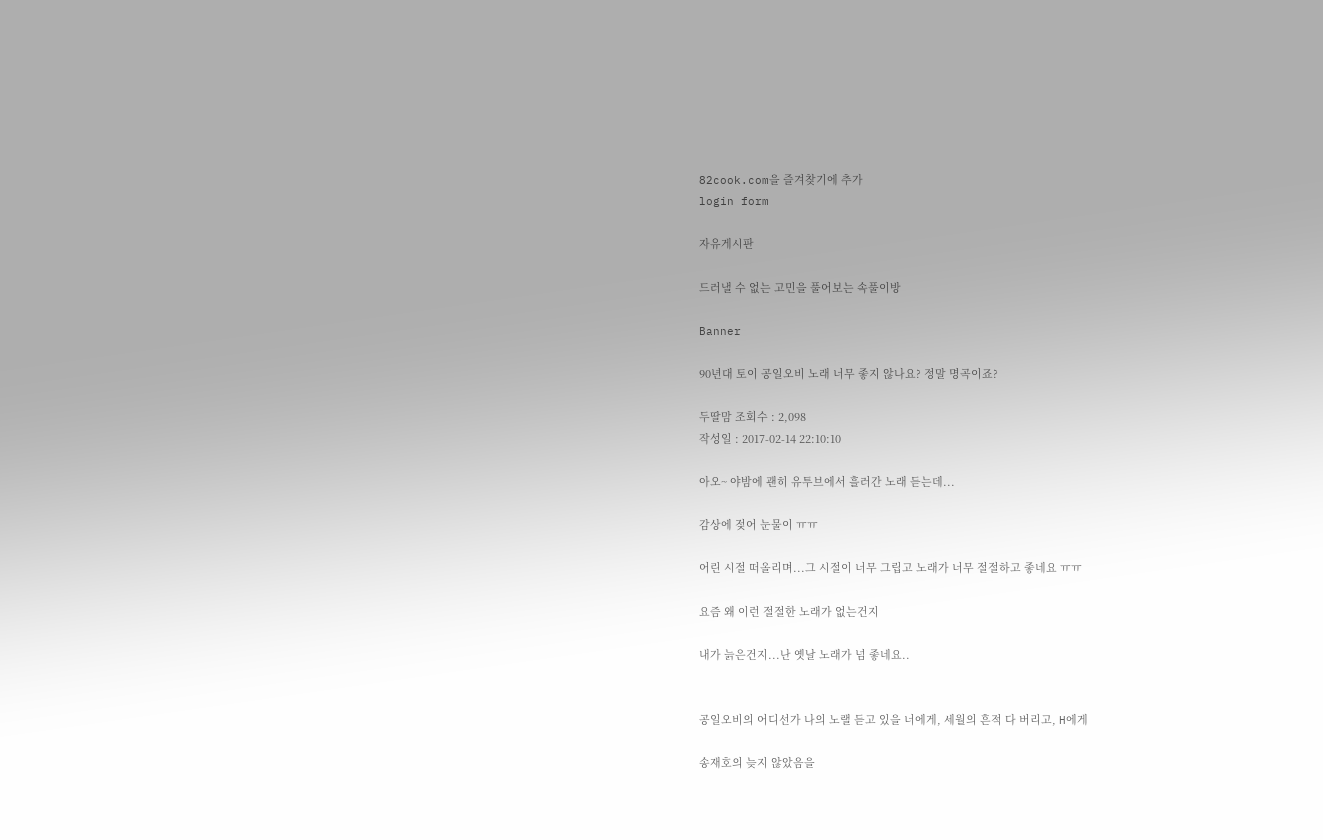82cook.com을 즐겨찾기에 추가
login form

자유게시판

드러낼 수 없는 고민을 풀어보는 속풀이방

Banner

90년대 토이 공일오비 노래 너무 좋지 않나요? 정말 명곡이죠?

두딸맘 조회수 : 2,098
작성일 : 2017-02-14 22:10:10

아오~ 야밤에 괜히 유투브에서 흘러간 노래 듣는데...

감상에 젖어 눈물이 ㅠㅠ

어린 시절 떠올리며...그 시절이 너무 그립고 노래가 너무 절절하고 좋네요 ㅠㅠ

요즘 왜 이런 절절한 노래가 없는건지

내가 늙은건지...난 옛날 노래가 넘 좋네요..


공일오비의 어디선가 나의 노랠 듣고 있을 너에게, 세월의 흔적 다 버리고, H에게

송재호의 늦지 않았음을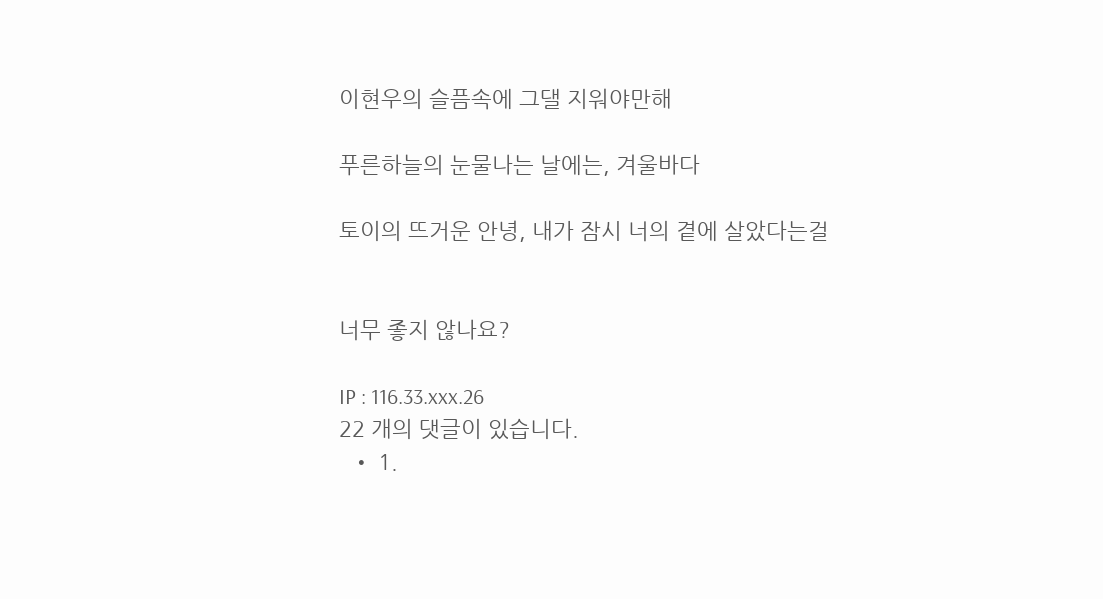이현우의 슬픔속에 그댈 지워야만해

푸른하늘의 눈물나는 날에는, 겨울바다

토이의 뜨거운 안녕, 내가 잠시 너의 곁에 살았다는걸


너무 좋지 않나요?

IP : 116.33.xxx.26
22 개의 댓글이 있습니다.
  • 1.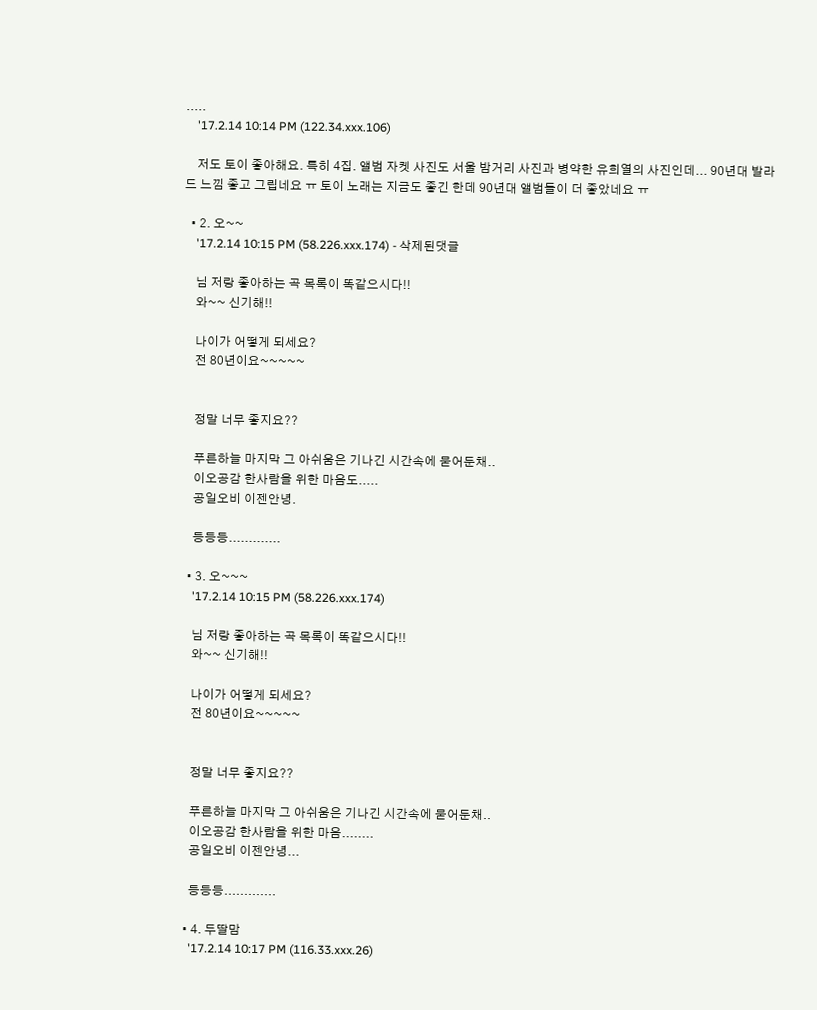.....
    '17.2.14 10:14 PM (122.34.xxx.106)

    저도 토이 좋아해요. 특히 4집. 앨범 자켓 사진도 서울 밤거리 사진과 병약한 유희열의 사진인데... 90년대 발라드 느낌 좋고 그립네요 ㅠ 토이 노래는 지금도 좋긴 한데 90년대 앨범들이 더 좋았네요 ㅠ

  • 2. 오~~
    '17.2.14 10:15 PM (58.226.xxx.174) - 삭제된댓글

    님 저랑 좋아하는 곡 목록이 똑같으시다!!
    와~~ 신기해!!

    나이가 어떻게 되세요?
    전 80년이요~~~~~


    정말 너무 좋지요??

    푸른하늘 마지막 그 아쉬움은 기나긴 시간속에 묻어둔채..
    이오공감 한사람을 위한 마음도.....
    공일오비 이젠안녕.

    등등등.............

  • 3. 오~~~
    '17.2.14 10:15 PM (58.226.xxx.174)

    님 저랑 좋아하는 곡 목록이 똑같으시다!!
    와~~ 신기해!!

    나이가 어떻게 되세요?
    전 80년이요~~~~~


    정말 너무 좋지요??

    푸른하늘 마지막 그 아쉬움은 기나긴 시간속에 묻어둔채..
    이오공감 한사람을 위한 마음........
    공일오비 이젠안녕...

    등등등.............

  • 4. 두딸맘
    '17.2.14 10:17 PM (116.33.xxx.26)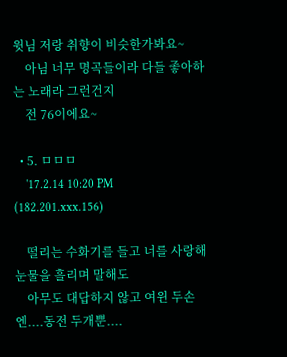윗님 저랑 취향이 비슷한가봐요~
    아님 너무 명곡들이라 다들 좋아하는 노래라 그런건지
    전 76이에요~

  • 5. ㅁㅁㅁ
    '17.2.14 10:20 PM (182.201.xxx.156)

    떨리는 수화기를 들고 너를 사랑해 눈물을 흘리며 말해도
    아무도 대답하지 않고 여윈 두손엔....동전 두개뿐....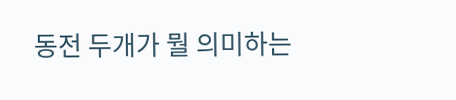동전 두개가 뭘 의미하는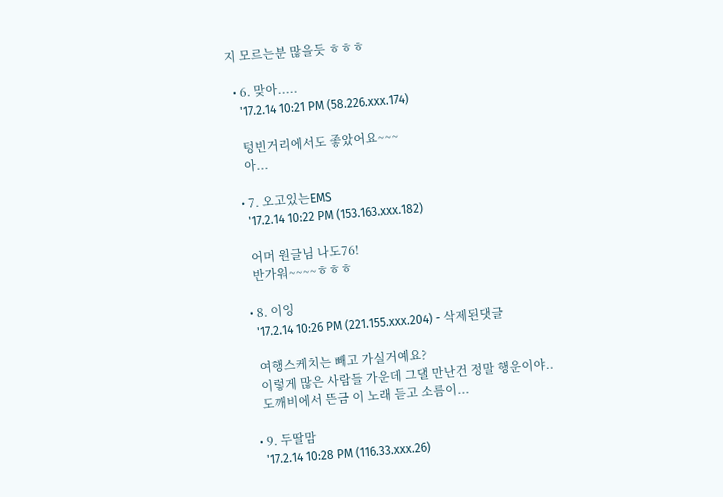지 모르는분 많을듯 ㅎㅎㅎ

  • 6. 맞아.....
    '17.2.14 10:21 PM (58.226.xxx.174)

    텅빈거리에서도 좋았어요~~~
    아...

  • 7. 오고있는EMS
    '17.2.14 10:22 PM (153.163.xxx.182)

    어머 원글님 나도76!
    반가워~~~~ㅎㅎㅎ

  • 8. 이잉
    '17.2.14 10:26 PM (221.155.xxx.204) - 삭제된댓글

    여행스케치는 빼고 가실거예요?
    이렇게 많은 사람들 가운데 그댈 만난건 정말 행운이야..
    도깨비에서 뜬금 이 노래 듣고 소름이...

  • 9. 두딸맘
    '17.2.14 10:28 PM (116.33.xxx.26)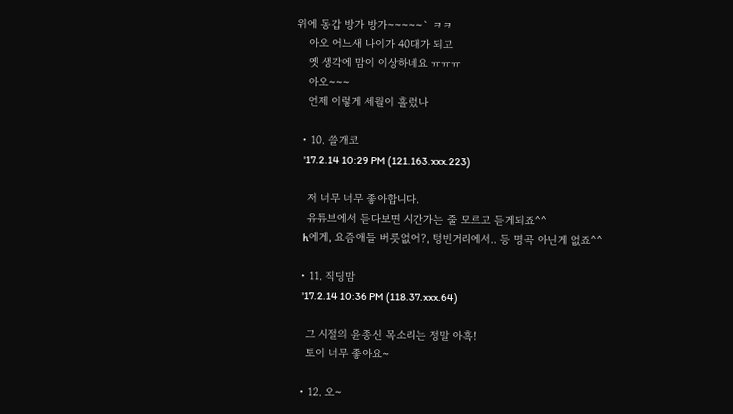위에 동갑 방가 방가~~~~~` ㅋㅋ
    아오 어느새 나이가 40대가 되고
    옛 생각에 맘이 이상하네요 ㅠㅠㅠ
    아오~~~
    언제 이렇게 세월이 흘렀나

  • 10. 쓸개코
    '17.2.14 10:29 PM (121.163.xxx.223)

    저 너무 너무 좋아합니다.
    유튜브에서 듣다보면 시간가는 줄 모르고 듣게되죠^^
    h에게, 요즘애들 버릇없어?, 텅빈거리에서.. 등 명곡 아닌게 없죠^^

  • 11. 직딩맘
    '17.2.14 10:36 PM (118.37.xxx.64)

    그 시절의 윤종신 목소리는 정말 아흑!
    토이 너무 좋아요~

  • 12. 오~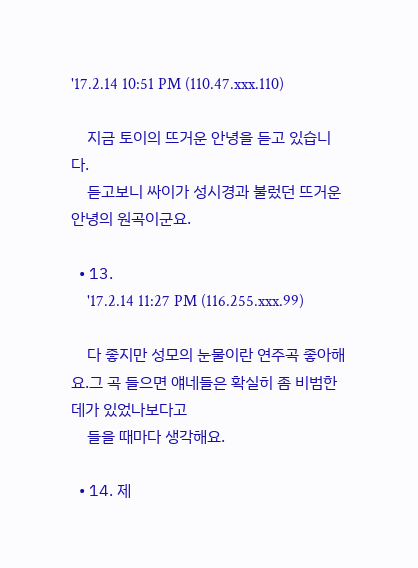'17.2.14 10:51 PM (110.47.xxx.110)

    지금 토이의 뜨거운 안녕을 듣고 있습니다.
    듣고보니 싸이가 성시경과 불렀던 뜨거운 안녕의 원곡이군요.

  • 13.
    '17.2.14 11:27 PM (116.255.xxx.99)

    다 좋지만 성모의 눈물이란 연주곡 좋아해요.그 곡 들으면 얘네들은 확실히 좀 비범한데가 있었나보다고
    들을 때마다 생각해요.

  • 14. 제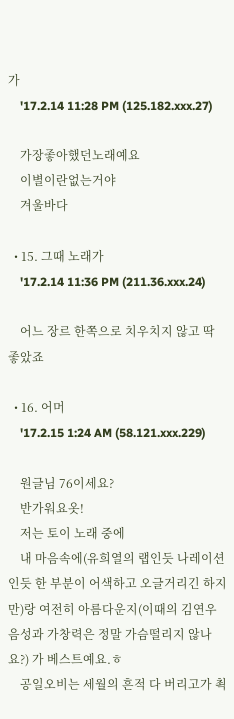가
    '17.2.14 11:28 PM (125.182.xxx.27)

    가장좋아했던노래예요
    이별이란없는거야
    겨울바다

  • 15. 그때 노래가
    '17.2.14 11:36 PM (211.36.xxx.24)

    어느 장르 한쪽으로 치우치지 않고 딱 좋았죠

  • 16. 어머
    '17.2.15 1:24 AM (58.121.xxx.229)

    원글님 76이세요?
    반가워요옷!
    저는 토이 노래 중에
    내 마음속에(유희열의 랩인듯 나레이션인듯 한 부분이 어색하고 오글거리긴 하지만)랑 여전히 아름다운지(이때의 김연우 음성과 가창력은 정말 가슴떨리지 않나요?) 가 베스트예요.ㅎ
    공일오비는 세월의 흔적 다 버리고가 쵝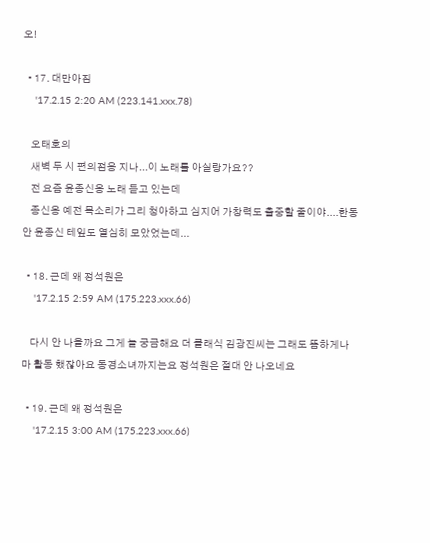오!

  • 17. 대만아짐
    '17.2.15 2:20 AM (223.141.xxx.78)

    오태호의
    새벽 두 시 편의점응 지나...이 노래를 아실랑가요??
    전 요즘 윤종신옹 노래 듣고 있는데
    종신옹 예전 목소리가 그리 청아하고 심지어 가창력도 출중할 줄이야....한동안 윤종신 테잎도 열심히 모았었는데...

  • 18. 근데 왜 정석원은
    '17.2.15 2:59 AM (175.223.xxx.66)

    다시 안 나올까요 그게 늘 궁금해요 더 클래식 김광진씨는 그래도 뜸하게나마 활동 했잖아요 동경소녀까지는요 정석원은 절대 안 나오네요

  • 19. 근데 왜 정석원은
    '17.2.15 3:00 AM (175.223.xxx.66)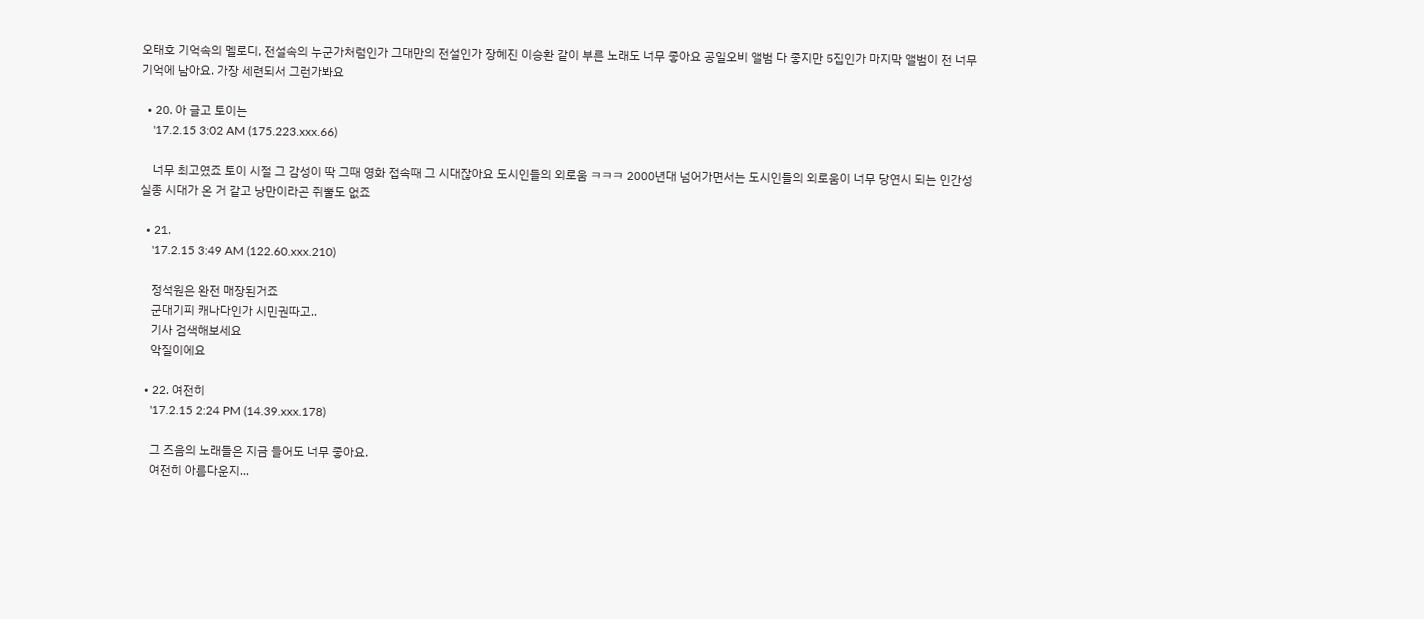오태호 기억속의 멜로디, 전설속의 누군가처럼인가 그대만의 전설인가 장혜진 이승환 같이 부른 노래도 너무 좋아요 공일오비 앨범 다 좋지만 5집인가 마지막 앨범이 전 너무 기억에 남아요. 가장 세련되서 그런가봐요

  • 20. 아 글고 토이는
    '17.2.15 3:02 AM (175.223.xxx.66)

    너무 최고였죠 토이 시절 그 감성이 딱 그때 영화 접속때 그 시대잖아요 도시인들의 외로움 ㅋㅋㅋ 2000년대 넘어가면서는 도시인들의 외로움이 너무 당연시 되는 인간성 실종 시대가 온 거 같고 낭만이라곤 쥐뿔도 없죠

  • 21.
    '17.2.15 3:49 AM (122.60.xxx.210)

    정석원은 완전 매장된거죠
    군대기피 캐나다인가 시민권따고..
    기사 검색해보세요
    악질이에요

  • 22. 여전히
    '17.2.15 2:24 PM (14.39.xxx.178)

    그 즈음의 노래들은 지금 들어도 너무 좋아요.
    여전히 아름다운지...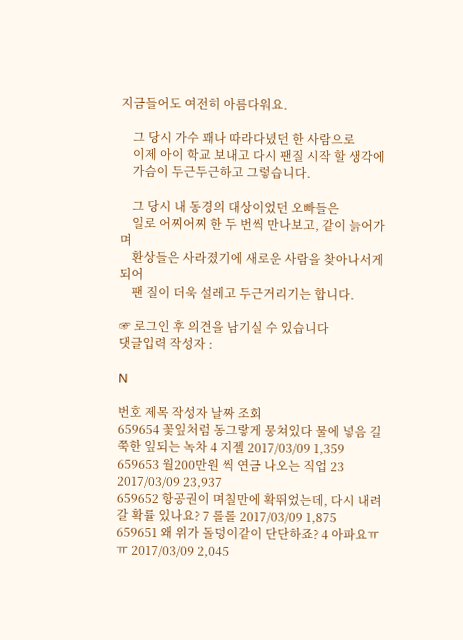지금들어도 여전히 아름다워요.

    그 당시 가수 꽤나 따라다녔던 한 사람으로
    이제 아이 학교 보내고 다시 팬질 시작 할 생각에
    가슴이 두근두근하고 그렇습니다.

    그 당시 내 동경의 대상이었던 오빠들은
    일로 어찌어찌 한 두 번씩 만나보고, 같이 늙어가며
    환상들은 사라졌기에 새로운 사람을 찾아나서게 되어
    팬 질이 더욱 설레고 두근거리기는 합니다.

☞ 로그인 후 의견을 남기실 수 있습니다
댓글입력 작성자 :

N

번호 제목 작성자 날짜 조회
659654 꽃잎처럼 동그랗게 뭉쳐있다 물에 넣음 길쭉한 잎되는 녹차 4 지젤 2017/03/09 1,359
659653 월200만원 씩 연금 나오는 직업 23 2017/03/09 23,937
659652 항공권이 며칠만에 확뛰었는데, 다시 내려갈 확률 있나요? 7 롤롤 2017/03/09 1,875
659651 왜 위가 돌덩이같이 단단하죠? 4 아파요ㅠㅠ 2017/03/09 2,045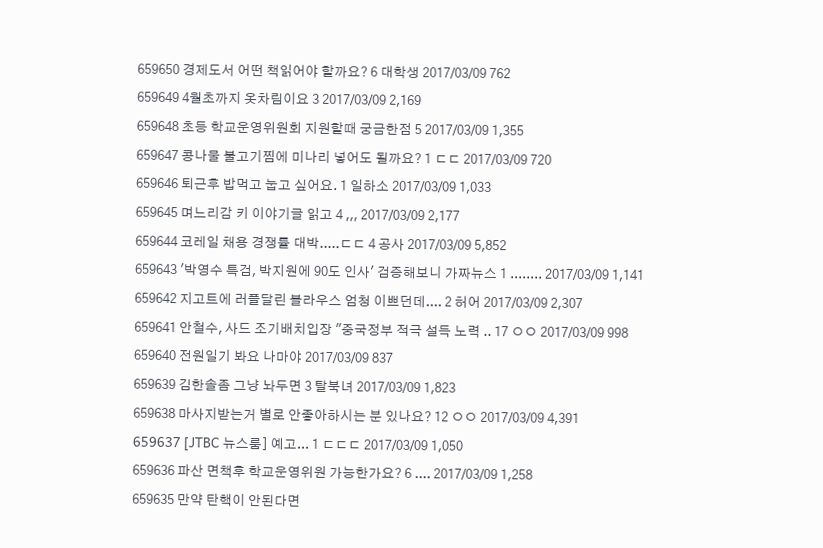659650 경제도서 어떤 책읽어야 할까요? 6 대학생 2017/03/09 762
659649 4월초까지 옷차림이요 3 2017/03/09 2,169
659648 초등 학교운영위원회 지원할때 궁금한점 5 2017/03/09 1,355
659647 콩나물 불고기찜에 미나리 넣어도 될까요? 1 ㄷㄷ 2017/03/09 720
659646 퇴근후 밥먹고 눕고 싶어요. 1 일하소 2017/03/09 1,033
659645 며느리감 키 이야기글 읽고 4 ,,, 2017/03/09 2,177
659644 코레일 채용 경쟁률 대박.....ㄷㄷ 4 공사 2017/03/09 5,852
659643 '박영수 특검, 박지원에 90도 인사' 검증해보니 가짜뉴스 1 ........ 2017/03/09 1,141
659642 지고트에 러플달린 블라우스 엄청 이쁘던데.... 2 허어 2017/03/09 2,307
659641 안철수, 사드 조기배치입장 "중국정부 적극 설득 노력 .. 17 ㅇㅇ 2017/03/09 998
659640 전원일기 봐요 나마야 2017/03/09 837
659639 김한솔좀 그냥 놔두면 3 탈북녀 2017/03/09 1,823
659638 마사지받는거 별로 안좋아하시는 분 있나요? 12 ㅇㅇ 2017/03/09 4,391
659637 [JTBC 뉴스룸] 예고... 1 ㄷㄷㄷ 2017/03/09 1,050
659636 파산 면책후 학교운영위원 가능한가요? 6 .... 2017/03/09 1,258
659635 만약 탄핵이 안된다면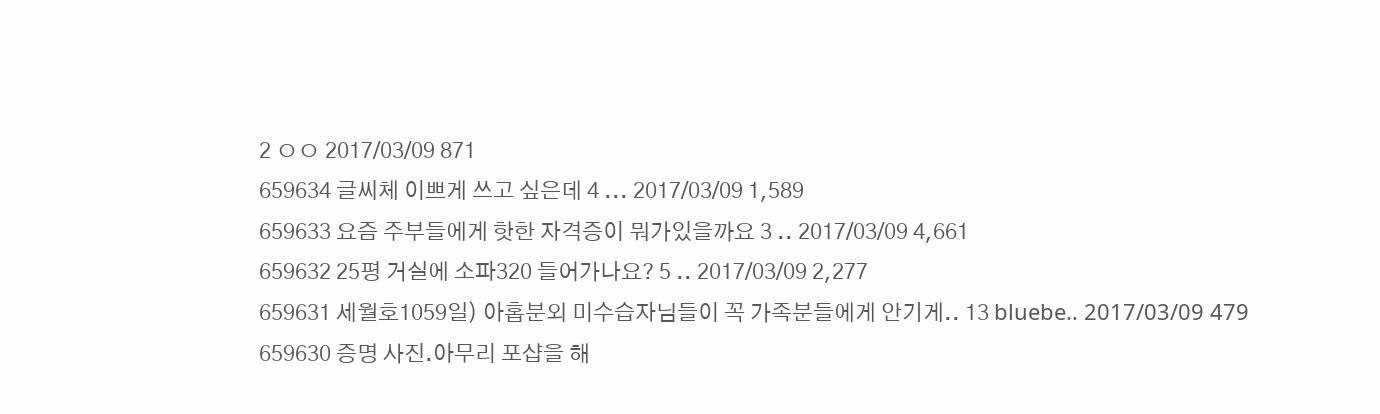2 ㅇㅇ 2017/03/09 871
659634 글씨체 이쁘게 쓰고 싶은데 4 ... 2017/03/09 1,589
659633 요즘 주부들에게 핫한 자격증이 뭐가있을까요 3 .. 2017/03/09 4,661
659632 25평 거실에 소파320 들어가나요? 5 .. 2017/03/09 2,277
659631 세월호1059일) 아홉분외 미수습자님들이 꼭 가족분들에게 안기게.. 13 bluebe.. 2017/03/09 479
659630 증명 사진.아무리 포샵을 해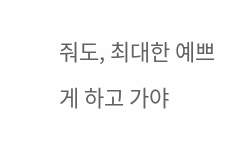줘도, 최대한 예쁘게 하고 가야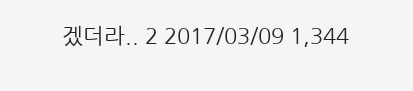겠더라.. 2 2017/03/09 1,344